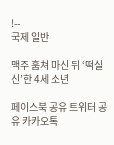!--
국제 일반

맥주 훔쳐 마신 뒤 ‘떡실신’한 4세 소년

페이스북 공유 트위터 공유 카카오톡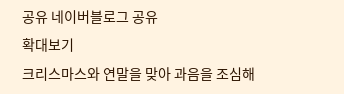공유 네이버블로그 공유
확대보기
크리스마스와 연말을 맞아 과음을 조심해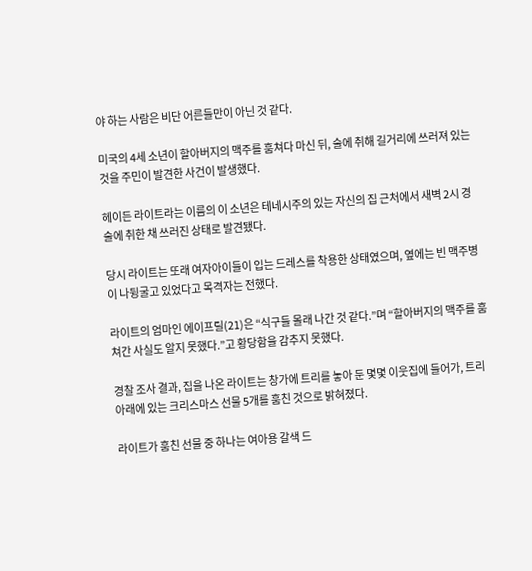야 하는 사람은 비단 어른들만이 아닌 것 같다.

미국의 4세 소년이 할아버지의 맥주를 훔쳐다 마신 뒤, 술에 취해 길거리에 쓰러져 있는 것을 주민이 발견한 사건이 발생했다.

헤이든 라이트라는 이름의 이 소년은 테네시주의 있는 자신의 집 근처에서 새벽 2시 경 술에 취한 채 쓰러진 상태로 발견됐다.

당시 라이트는 또래 여자아이들이 입는 드레스를 착용한 상태였으며, 옆에는 빈 맥주병이 나뒹굴고 있었다고 목격자는 전했다.

라이트의 엄마인 에이프릴(21)은 “식구들 몰래 나간 것 같다.”며 “할아버지의 맥주를 훔쳐간 사실도 알지 못했다.”고 황당함을 감추지 못했다.

경찰 조사 결과, 집을 나온 라이트는 창가에 트리를 놓아 둔 몇몇 이웃집에 들어가, 트리 아래에 있는 크리스마스 선물 5개를 훔친 것으로 밝혀졌다.

라이트가 훔친 선물 중 하나는 여아용 갈색 드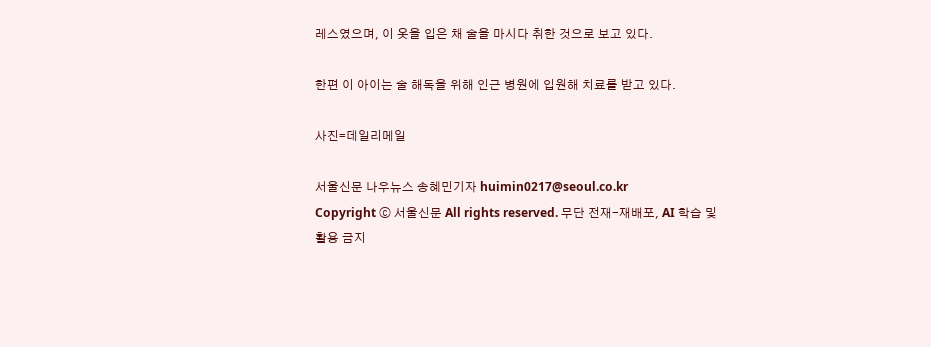레스였으며, 이 옷을 입은 채 술을 마시다 취한 것으로 보고 있다.

한편 이 아이는 술 해독을 위해 인근 병원에 입원해 치료를 받고 있다.

사진=데일리메일

서울신문 나우뉴스 송혜민기자 huimin0217@seoul.co.kr
Copyright ⓒ 서울신문 All rights reserved. 무단 전재-재배포, AI 학습 및 활용 금지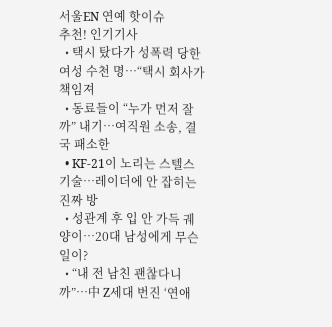서울EN 연예 핫이슈
추천! 인기기사
  • 택시 탔다가 성폭력 당한 여성 수천 명…“택시 회사가 책임져
  • 동료들이 “누가 먼저 잘까” 내기…여직원 소송, 결국 패소한
  • KF-21이 노리는 스텔스 기술…레이더에 안 잡히는 진짜 방
  • 성관계 후 입 안 가득 궤양이…20대 남성에게 무슨 일이?
  • “내 전 남친 괜찮다니까”…中 Z세대 번진 ‘연애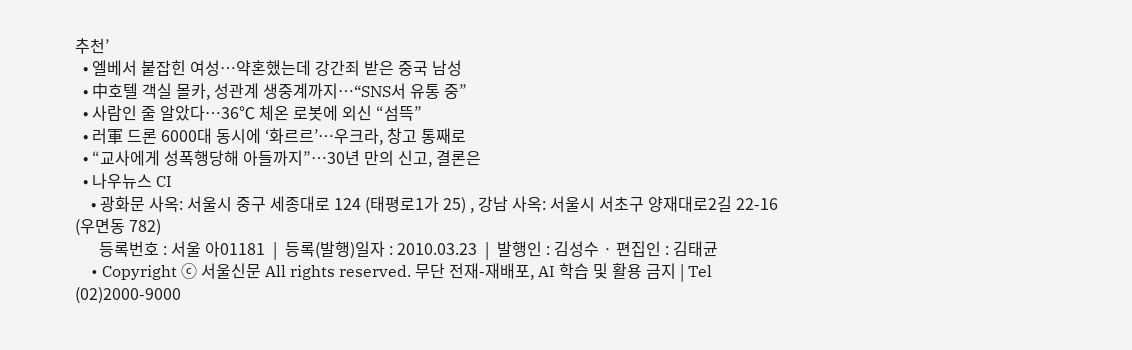추천’
  • 엘베서 붙잡힌 여성…약혼했는데 강간죄 받은 중국 남성
  • 中호텔 객실 몰카, 성관계 생중계까지…“SNS서 유통 중”
  • 사람인 줄 알았다…36℃ 체온 로봇에 외신 “섬뜩”
  • 러軍 드론 6000대 동시에 ‘화르르’…우크라, 창고 통째로
  • “교사에게 성폭행당해 아들까지”…30년 만의 신고, 결론은
  • 나우뉴스 CI
    • 광화문 사옥: 서울시 중구 세종대로 124 (태평로1가 25) , 강남 사옥: 서울시 서초구 양재대로2길 22-16 (우면동 782)
      등록번호 : 서울 아01181  |  등록(발행)일자 : 2010.03.23  |  발행인 : 김성수 · 편집인 : 김태균
    • Copyright ⓒ 서울신문 All rights reserved. 무단 전재-재배포, AI 학습 및 활용 금지 | Tel (02)2000-9000